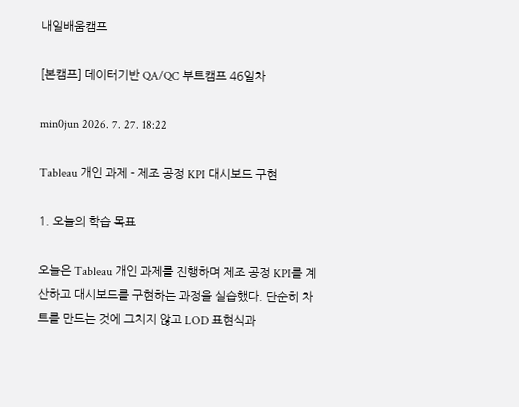내일배움캠프

[본캠프] 데이터기반 QA/QC 부트캠프 46일차

min0jun 2026. 7. 27. 18:22

Tableau 개인 과제 - 제조 공정 KPI 대시보드 구현

1. 오늘의 학습 목표

오늘은 Tableau 개인 과제를 진행하며 제조 공정 KPI를 계산하고 대시보드를 구현하는 과정을 실습했다. 단순히 차트를 만드는 것에 그치지 않고 LOD 표현식과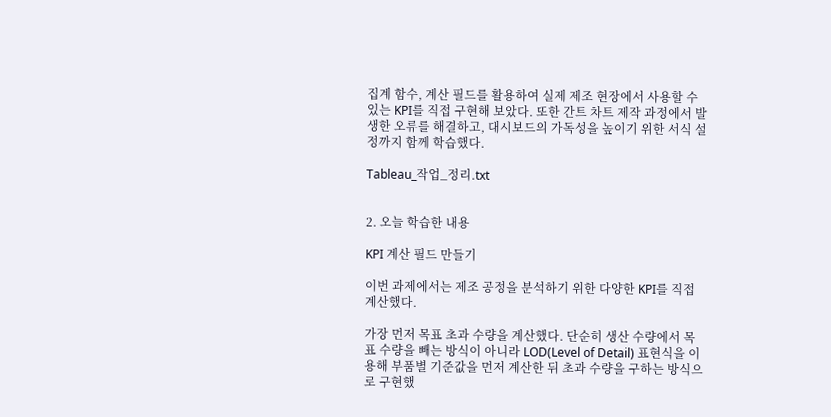집계 함수, 계산 필드를 활용하여 실제 제조 현장에서 사용할 수 있는 KPI를 직접 구현해 보았다. 또한 간트 차트 제작 과정에서 발생한 오류를 해결하고, 대시보드의 가독성을 높이기 위한 서식 설정까지 함께 학습했다.

Tableau_작업_정리.txt


2. 오늘 학습한 내용

KPI 계산 필드 만들기

이번 과제에서는 제조 공정을 분석하기 위한 다양한 KPI를 직접 계산했다.

가장 먼저 목표 초과 수량을 계산했다. 단순히 생산 수량에서 목표 수량을 빼는 방식이 아니라 LOD(Level of Detail) 표현식을 이용해 부품별 기준값을 먼저 계산한 뒤 초과 수량을 구하는 방식으로 구현했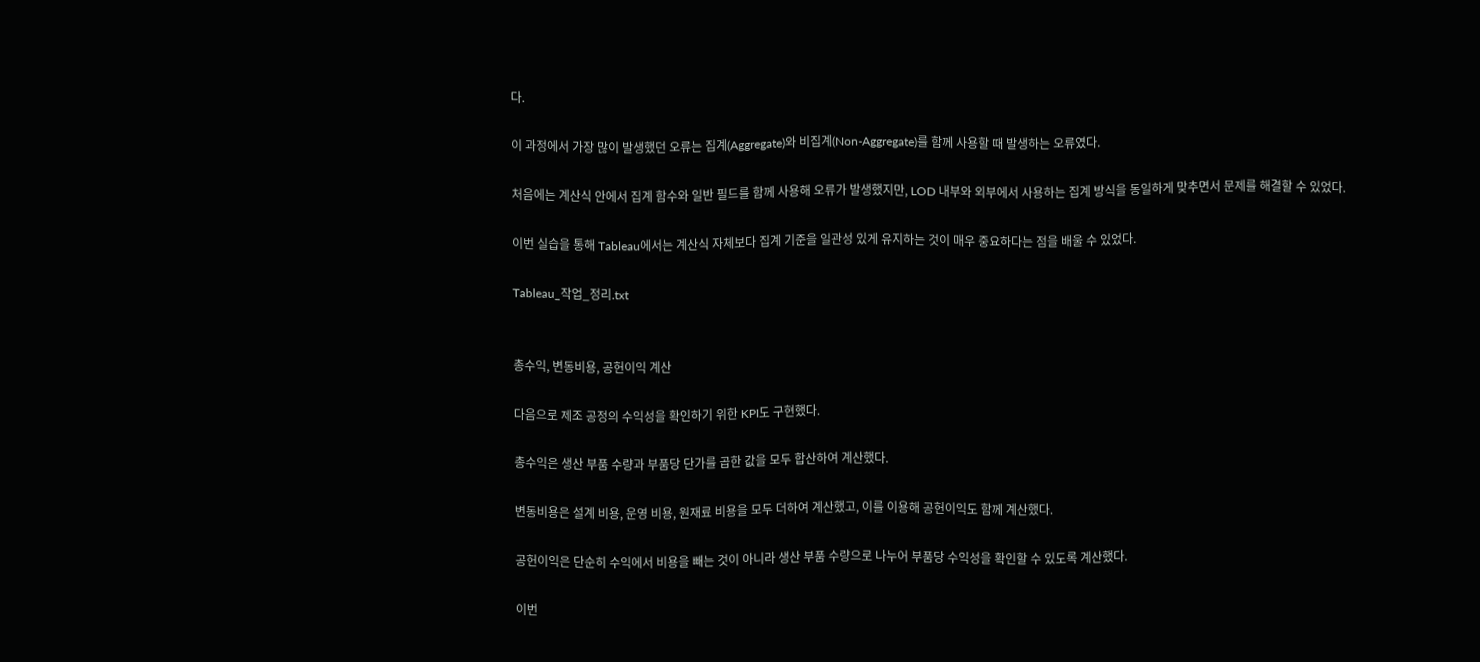다.

이 과정에서 가장 많이 발생했던 오류는 집계(Aggregate)와 비집계(Non-Aggregate)를 함께 사용할 때 발생하는 오류였다.

처음에는 계산식 안에서 집계 함수와 일반 필드를 함께 사용해 오류가 발생했지만, LOD 내부와 외부에서 사용하는 집계 방식을 동일하게 맞추면서 문제를 해결할 수 있었다.

이번 실습을 통해 Tableau에서는 계산식 자체보다 집계 기준을 일관성 있게 유지하는 것이 매우 중요하다는 점을 배울 수 있었다.

Tableau_작업_정리.txt


총수익, 변동비용, 공헌이익 계산

다음으로 제조 공정의 수익성을 확인하기 위한 KPI도 구현했다.

총수익은 생산 부품 수량과 부품당 단가를 곱한 값을 모두 합산하여 계산했다.

변동비용은 설계 비용, 운영 비용, 원재료 비용을 모두 더하여 계산했고, 이를 이용해 공헌이익도 함께 계산했다.

공헌이익은 단순히 수익에서 비용을 빼는 것이 아니라 생산 부품 수량으로 나누어 부품당 수익성을 확인할 수 있도록 계산했다.

이번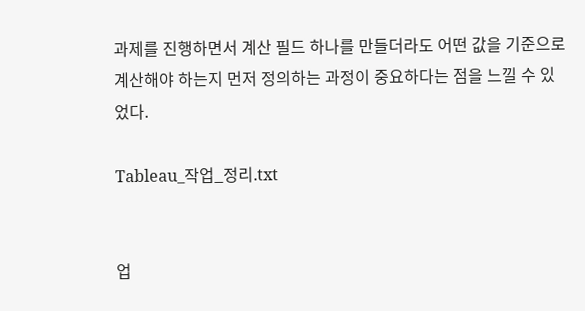과제를 진행하면서 계산 필드 하나를 만들더라도 어떤 값을 기준으로 계산해야 하는지 먼저 정의하는 과정이 중요하다는 점을 느낄 수 있었다.

Tableau_작업_정리.txt


업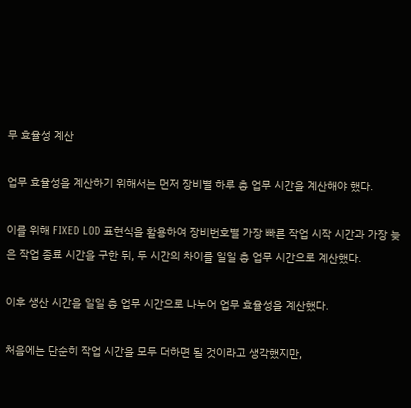무 효율성 계산

업무 효율성을 계산하기 위해서는 먼저 장비별 하루 총 업무 시간을 계산해야 했다.

이를 위해 FIXED LOD 표현식을 활용하여 장비번호별 가장 빠른 작업 시작 시간과 가장 늦은 작업 종료 시간을 구한 뒤, 두 시간의 차이를 일일 총 업무 시간으로 계산했다.

이후 생산 시간을 일일 총 업무 시간으로 나누어 업무 효율성을 계산했다.

처음에는 단순히 작업 시간을 모두 더하면 될 것이라고 생각했지만,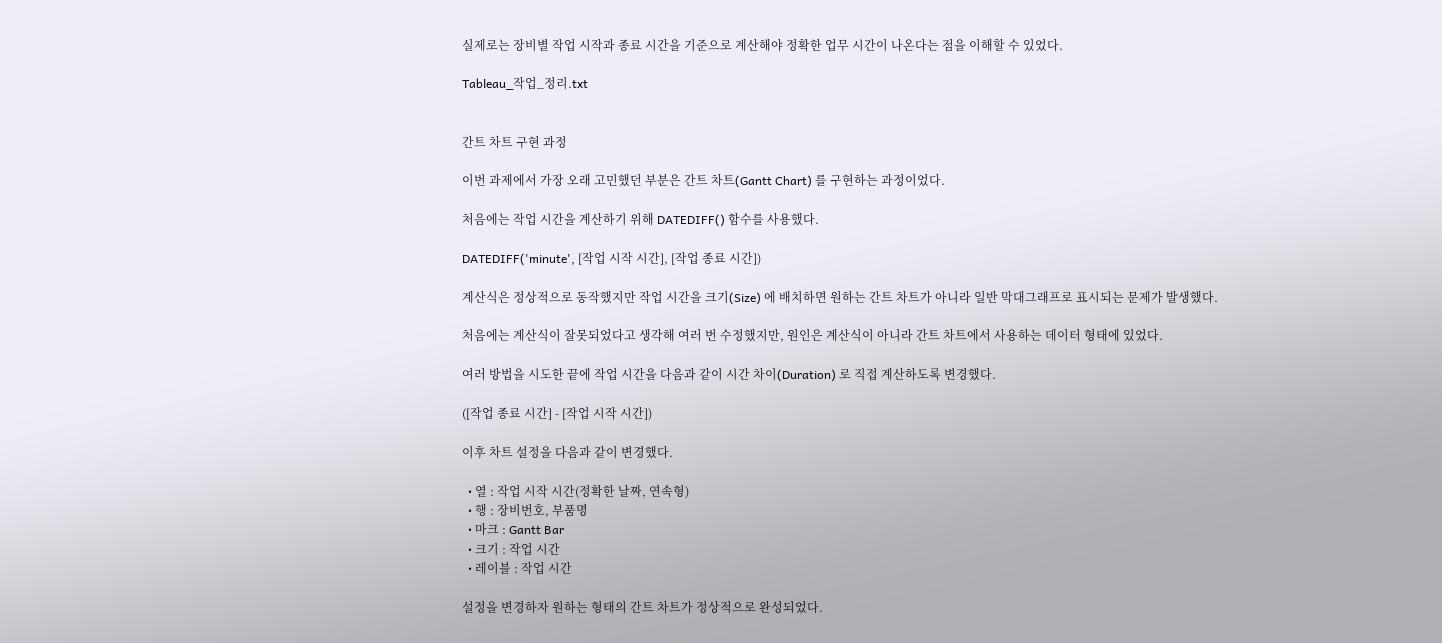실제로는 장비별 작업 시작과 종료 시간을 기준으로 계산해야 정확한 업무 시간이 나온다는 점을 이해할 수 있었다.

Tableau_작업_정리.txt


간트 차트 구현 과정

이번 과제에서 가장 오래 고민했던 부분은 간트 차트(Gantt Chart) 를 구현하는 과정이었다.

처음에는 작업 시간을 계산하기 위해 DATEDIFF() 함수를 사용했다.

DATEDIFF('minute', [작업 시작 시간], [작업 종료 시간])

계산식은 정상적으로 동작했지만 작업 시간을 크기(Size) 에 배치하면 원하는 간트 차트가 아니라 일반 막대그래프로 표시되는 문제가 발생했다.

처음에는 계산식이 잘못되었다고 생각해 여러 번 수정했지만, 원인은 계산식이 아니라 간트 차트에서 사용하는 데이터 형태에 있었다.

여러 방법을 시도한 끝에 작업 시간을 다음과 같이 시간 차이(Duration) 로 직접 계산하도록 변경했다.

([작업 종료 시간] - [작업 시작 시간])

이후 차트 설정을 다음과 같이 변경했다.

  • 열 : 작업 시작 시간(정확한 날짜, 연속형)
  • 행 : 장비번호, 부품명
  • 마크 : Gantt Bar
  • 크기 : 작업 시간
  • 레이블 : 작업 시간

설정을 변경하자 원하는 형태의 간트 차트가 정상적으로 완성되었다.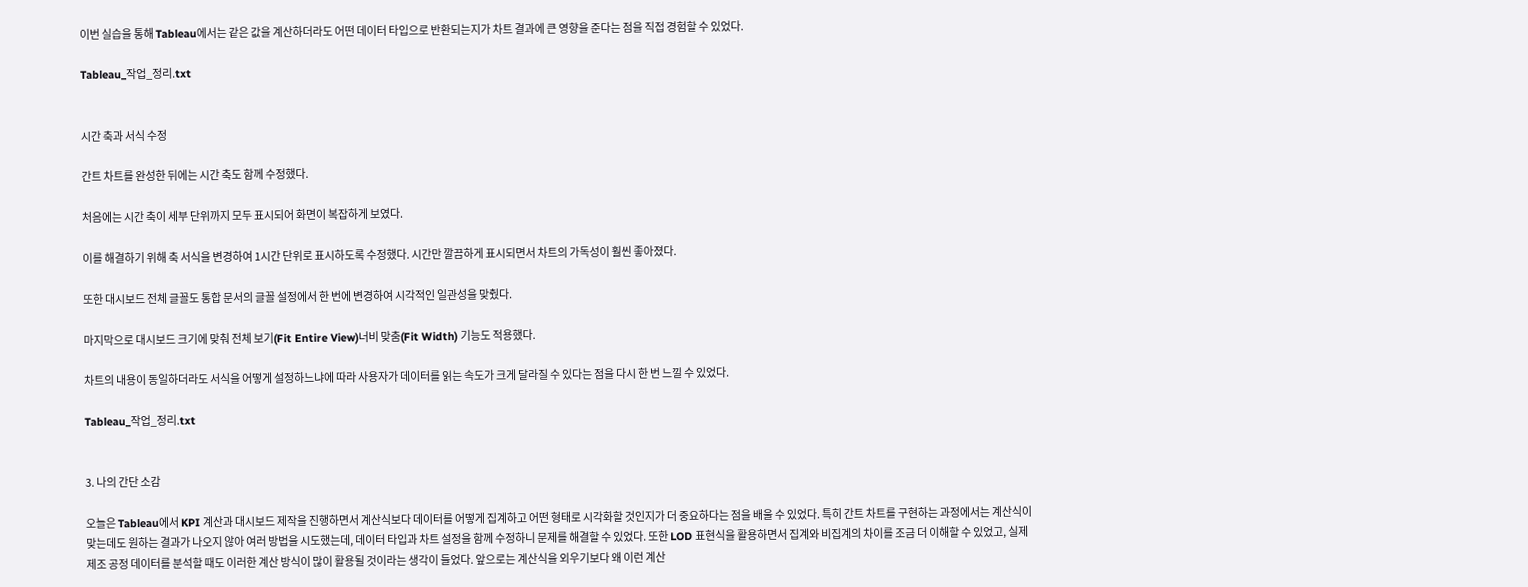이번 실습을 통해 Tableau에서는 같은 값을 계산하더라도 어떤 데이터 타입으로 반환되는지가 차트 결과에 큰 영향을 준다는 점을 직접 경험할 수 있었다.

Tableau_작업_정리.txt


시간 축과 서식 수정

간트 차트를 완성한 뒤에는 시간 축도 함께 수정했다.

처음에는 시간 축이 세부 단위까지 모두 표시되어 화면이 복잡하게 보였다.

이를 해결하기 위해 축 서식을 변경하여 1시간 단위로 표시하도록 수정했다. 시간만 깔끔하게 표시되면서 차트의 가독성이 훨씬 좋아졌다.

또한 대시보드 전체 글꼴도 통합 문서의 글꼴 설정에서 한 번에 변경하여 시각적인 일관성을 맞췄다.

마지막으로 대시보드 크기에 맞춰 전체 보기(Fit Entire View)너비 맞춤(Fit Width) 기능도 적용했다.

차트의 내용이 동일하더라도 서식을 어떻게 설정하느냐에 따라 사용자가 데이터를 읽는 속도가 크게 달라질 수 있다는 점을 다시 한 번 느낄 수 있었다.

Tableau_작업_정리.txt


3. 나의 간단 소감

오늘은 Tableau에서 KPI 계산과 대시보드 제작을 진행하면서 계산식보다 데이터를 어떻게 집계하고 어떤 형태로 시각화할 것인지가 더 중요하다는 점을 배울 수 있었다. 특히 간트 차트를 구현하는 과정에서는 계산식이 맞는데도 원하는 결과가 나오지 않아 여러 방법을 시도했는데, 데이터 타입과 차트 설정을 함께 수정하니 문제를 해결할 수 있었다. 또한 LOD 표현식을 활용하면서 집계와 비집계의 차이를 조금 더 이해할 수 있었고, 실제 제조 공정 데이터를 분석할 때도 이러한 계산 방식이 많이 활용될 것이라는 생각이 들었다. 앞으로는 계산식을 외우기보다 왜 이런 계산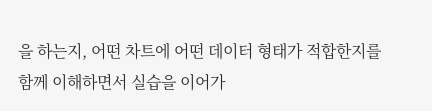을 하는지, 어떤 차트에 어떤 데이터 형태가 적합한지를 함께 이해하면서 실습을 이어가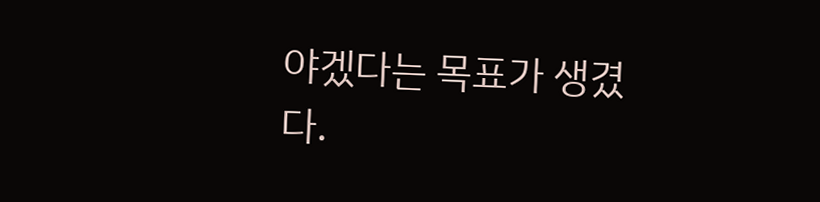야겠다는 목표가 생겼다.